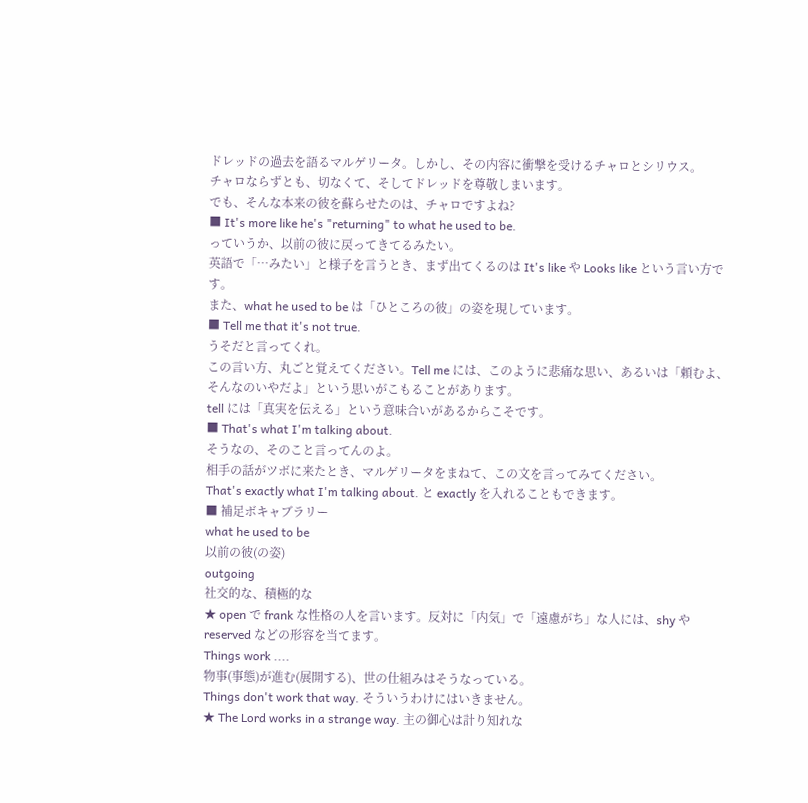ドレッドの過去を語るマルゲリータ。しかし、その内容に衝撃を受けるチャロとシリウス。
チャロならずとも、切なくて、そしてドレッドを尊敬しまいます。
でも、そんな本来の彼を蘇らせたのは、チャロですよね?
■ It's more like he's "returning" to what he used to be.
っていうか、以前の彼に戻ってきてるみたい。
英語で「…みたい」と様子を言うとき、まず出てくるのは It's like や Looks like という言い方です。
また、what he used to be は「ひところの彼」の姿を現しています。
■ Tell me that it's not true.
うそだと言ってくれ。
この言い方、丸ごと覚えてください。Tell me には、このように悲痛な思い、あるいは「頼むよ、そんなのいやだよ」という思いがこもることがあります。
tell には「真実を伝える」という意味合いがあるからこそです。
■ That's what I'm talking about.
そうなの、そのこと言ってんのよ。
相手の話がツボに来たとき、マルゲリータをまねて、この文を言ってみてください。
That's exactly what I'm talking about. と exactly を入れることもできます。
■ 補足ボキャブラリー
what he used to be
以前の彼(の姿)
outgoing
社交的な、積極的な
★ open で frank な性格の人を言います。反対に「内気」で「遠慮がち」な人には、shy や reserved などの形容を当てます。
Things work ....
物事(事態)が進む(展開する)、世の仕組みはそうなっている。
Things don't work that way. そういうわけにはいきません。
★ The Lord works in a strange way. 主の御心は計り知れな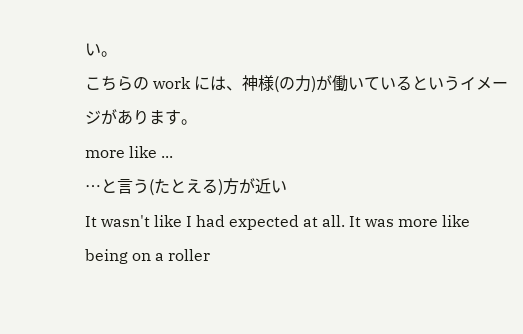い。
こちらの work には、神様(の力)が働いているというイメージがあります。
more like ...
…と言う(たとえる)方が近い
It wasn't like I had expected at all. It was more like being on a roller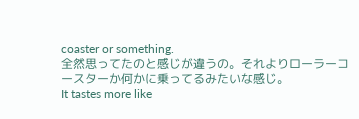coaster or something.
全然思ってたのと感じが違うの。それよりローラーコースターか何かに乗ってるみたいな感じ。
It tastes more like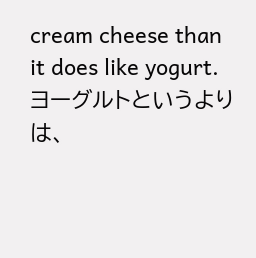cream cheese than it does like yogurt.
ヨーグルトというよりは、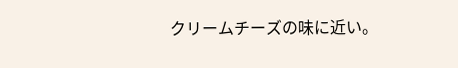クリームチーズの味に近い。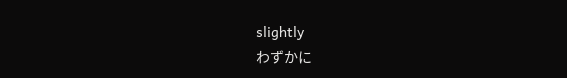slightly
わずかに